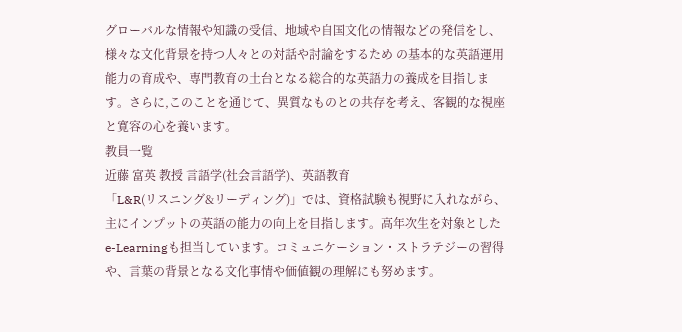グローバルな情報や知識の受信、地域や自国文化の情報などの発信をし、様々な文化背景を持つ人々との対話や討論をするため の基本的な英語運用能力の育成や、専門教育の土台となる総合的な英語力の養成を目指します。さらに,このことを通じて、異質なものとの共存を考え、客観的な視座と寛容の心を養います。
教員一覧
近藤 富英 教授 言語学(社会言語学)、英語教育
「L&R(リスニング&リーディング)」では、資格試験も視野に入れながら、主にインプットの英語の能力の向上を目指します。高年次生を対象としたe-Learningも担当しています。コミュニケーション・ストラテジーの習得や、言葉の背景となる文化事情や価値観の理解にも努めます。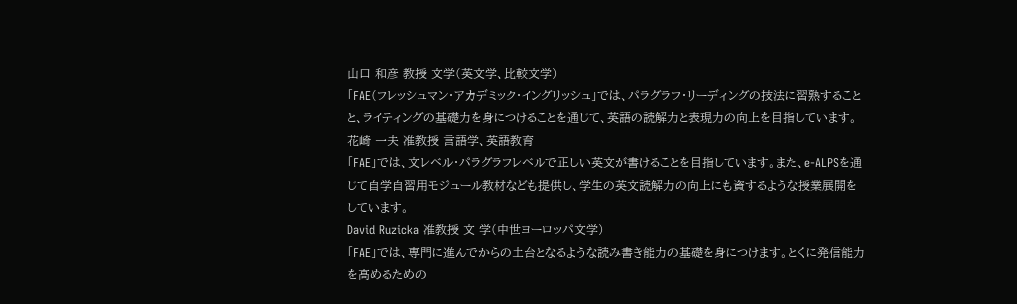山口 和彦 教授 文学(英文学、比較文学)
「FAE(フレッシュマン・アカデミック・イングリッシュ」では、パラグラフ・リーディングの技法に習熟することと、ライティングの基礎力を身につけることを通じて、英語の読解力と表現力の向上を目指しています。
花崎 一夫 准教授 言語学、英語教育
「FAE」では、文レベル・パラグラフレベルで正しい英文が書けることを目指しています。また、e-ALPSを通じて自学自習用モジュール教材なども提供し、学生の英文読解力の向上にも資するような授業展開をしています。
David Ruzicka 准教授 文 学(中世ヨーロッパ文学)
「FAE」では、専門に進んでからの土台となるような読み書き能力の基礎を身につけます。とくに発信能力を高めるための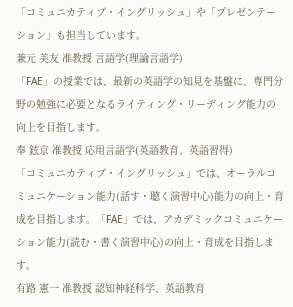「コミュニカティブ・イングリッシュ」や「プレゼンテーション」も担当しています。
兼元 美友 准教授 言語学(理論言語学)
「FAE」の授業では、最新の英語学の知見を基盤に、専門分野の勉強に必要となるライティング・リーディング能力の向上を目指します。
奉 鉉京 准教授 応用言語学(英語教育、英語習得)
「コミュニカティブ・イングリッシュ」では、オーラルコミュニケーション能力(話す・聴く演習中心)能力の向上・育成を目指します。「FAE」では、アカデミックコミュニケーション能力(読む・書く演習中心)の向上・育成を目指します。
有路 憲一 准教授 認知神経科学、英語教育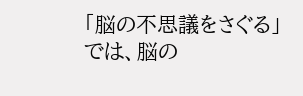「脳の不思議をさぐる」では、脳の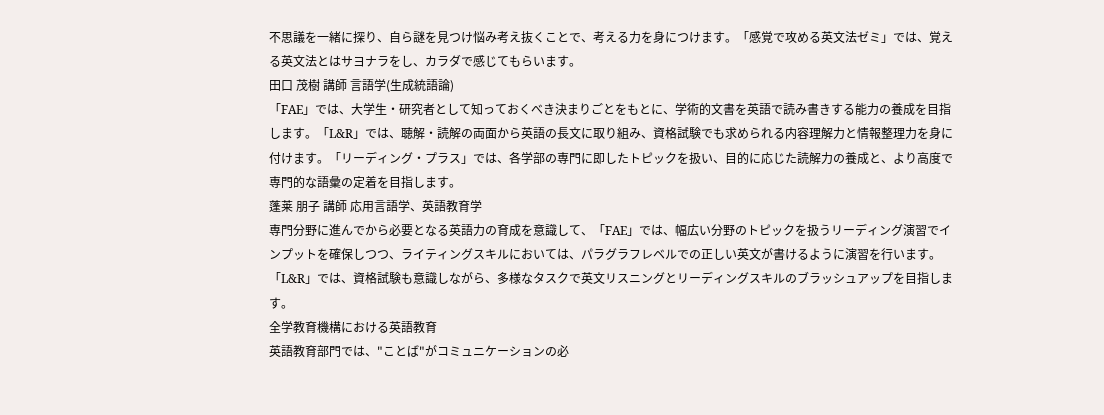不思議を一緒に探り、自ら謎を見つけ悩み考え抜くことで、考える力を身につけます。「感覚で攻める英文法ゼミ」では、覚える英文法とはサヨナラをし、カラダで感じてもらいます。
田口 茂樹 講師 言語学(生成統語論)
「FAE」では、大学生・研究者として知っておくべき決まりごとをもとに、学術的文書を英語で読み書きする能力の養成を目指します。「L&R」では、聴解・読解の両面から英語の長文に取り組み、資格試験でも求められる内容理解力と情報整理力を身に付けます。「リーディング・プラス」では、各学部の専門に即したトピックを扱い、目的に応じた読解力の養成と、より高度で専門的な語彙の定着を目指します。
蓬莱 朋子 講師 応用言語学、英語教育学
専門分野に進んでから必要となる英語力の育成を意識して、「FAE」では、幅広い分野のトピックを扱うリーディング演習でインプットを確保しつつ、ライティングスキルにおいては、パラグラフレベルでの正しい英文が書けるように演習を行います。「L&R」では、資格試験も意識しながら、多様なタスクで英文リスニングとリーディングスキルのブラッシュアップを目指します。
全学教育機構における英語教育
英語教育部門では、"ことば"がコミュニケーションの必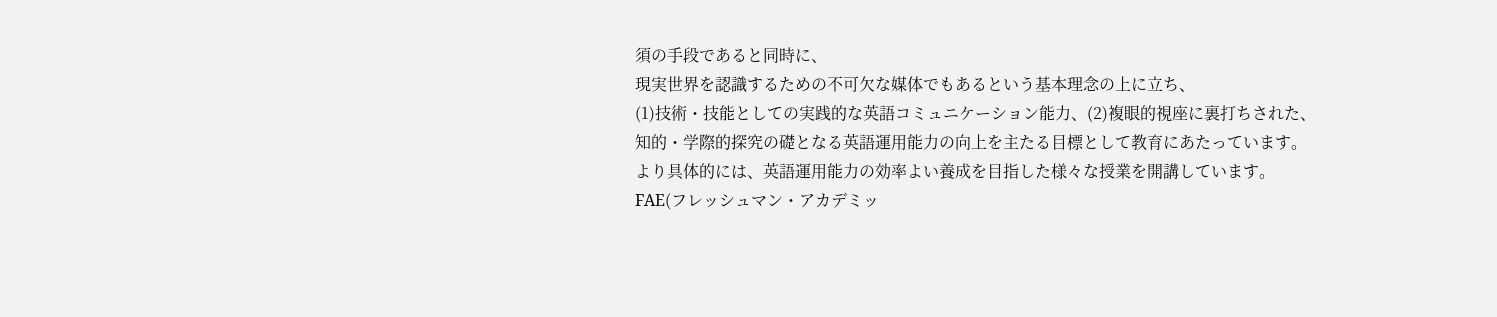須の手段であると同時に、
現実世界を認識するための不可欠な媒体でもあるという基本理念の上に立ち、
(1)技術・技能としての実践的な英語コミュニケーション能力、(2)複眼的視座に裏打ちされた、
知的・学際的探究の礎となる英語運用能力の向上を主たる目標として教育にあたっています。
より具体的には、英語運用能力の効率よい養成を目指した様々な授業を開講しています。
FAE(フレッシュマン・アカデミッ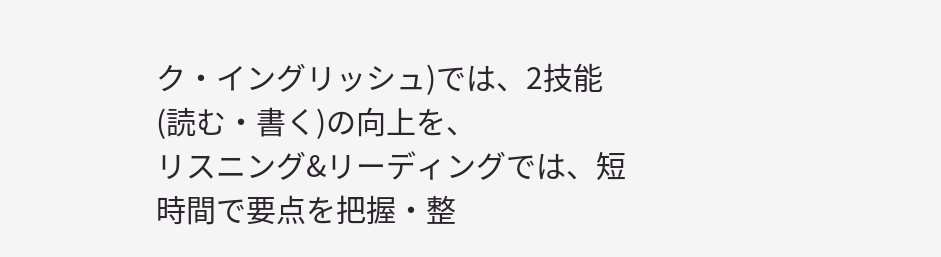ク・イングリッシュ)では、2技能(読む・書く)の向上を、
リスニング&リーディングでは、短時間で要点を把握・整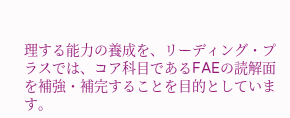理する能力の養成を、リーディング・プラスでは、コア科目であるFAEの読解面を補強・補完することを目的としています。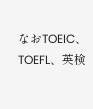なおTOEIC、TOEFL、英検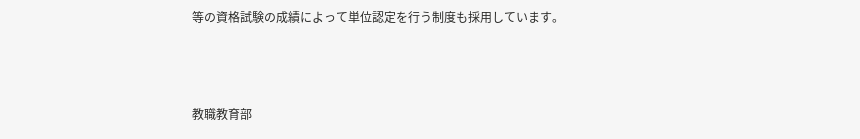等の資格試験の成績によって単位認定を行う制度も採用しています。



教職教育部